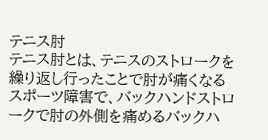テニス肘
テニス肘とは、テニスのストロークを繰り返し行ったことで肘が痛くなるスポーツ障害で、バックハンドストロークで肘の外側を痛めるバックハ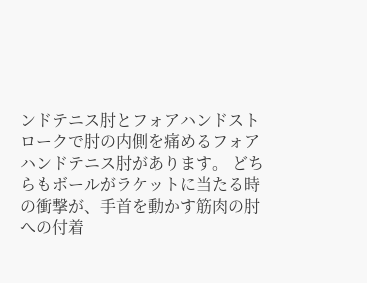ンドテニス肘とフォアハンドストロークで肘の内側を痛めるフォアハンドテニス肘があります。 どちらもボールがラケットに当たる時の衝撃が、手首を動かす筋肉の肘への付着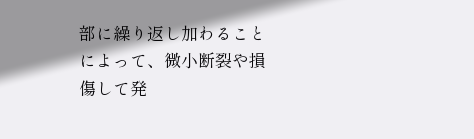部に繰り返し加わることによって、微小断裂や損傷して発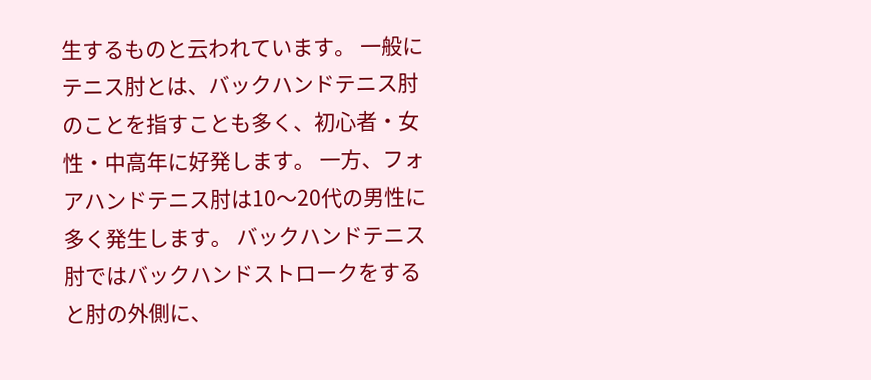生するものと云われています。 一般にテニス肘とは、バックハンドテニス肘のことを指すことも多く、初心者・女性・中高年に好発します。 一方、フォアハンドテニス肘は10〜20代の男性に多く発生します。 バックハンドテニス肘ではバックハンドストロークをすると肘の外側に、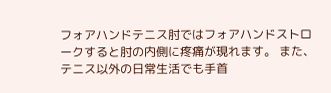フォアハンドテニス肘ではフォアハンドストロークすると肘の内側に疼痛が現れます。 また、テニス以外の日常生活でも手首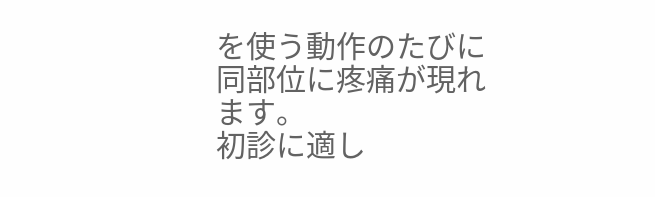を使う動作のたびに同部位に疼痛が現れます。
初診に適し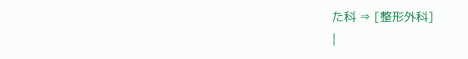た科 ⇒ [整形外科]
|